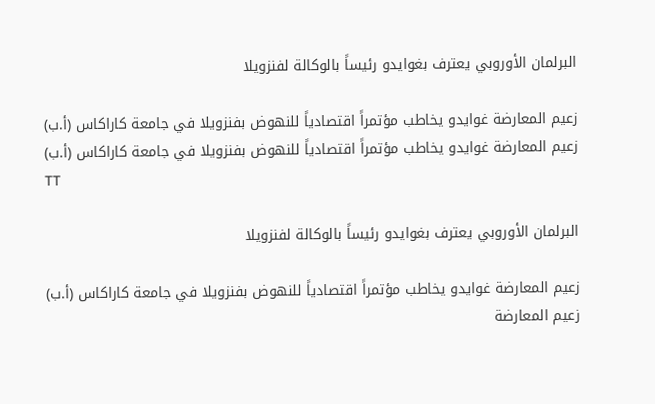البرلمان الأوروبي يعترف بغوايدو رئيساً بالوكالة لفنزويلا

زعيم المعارضة غوايدو يخاطب مؤتمراً اقتصادياً للنهوض بفنزويلا في جامعة كاراكاس (أ.ب)
زعيم المعارضة غوايدو يخاطب مؤتمراً اقتصادياً للنهوض بفنزويلا في جامعة كاراكاس (أ.ب)
TT

البرلمان الأوروبي يعترف بغوايدو رئيساً بالوكالة لفنزويلا

زعيم المعارضة غوايدو يخاطب مؤتمراً اقتصادياً للنهوض بفنزويلا في جامعة كاراكاس (أ.ب)
زعيم المعارضة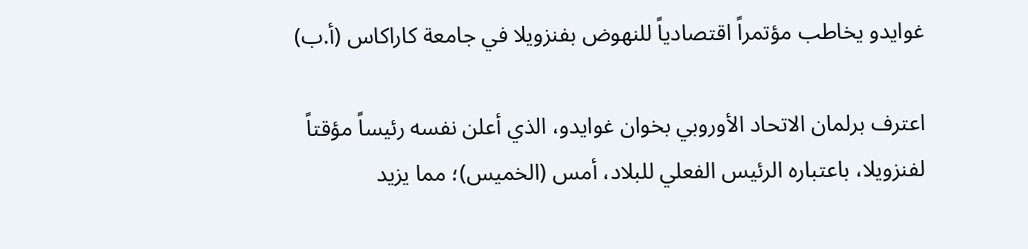غوايدو يخاطب مؤتمراً اقتصادياً للنهوض بفنزويلا في جامعة كاراكاس (أ.ب)

اعترف برلمان الاتحاد الأوروبي بخوان غوايدو، الذي أعلن نفسه رئيساً مؤقتاً لفنزويلا، باعتباره الرئيس الفعلي للبلاد، أمس (الخميس)؛ مما يزيد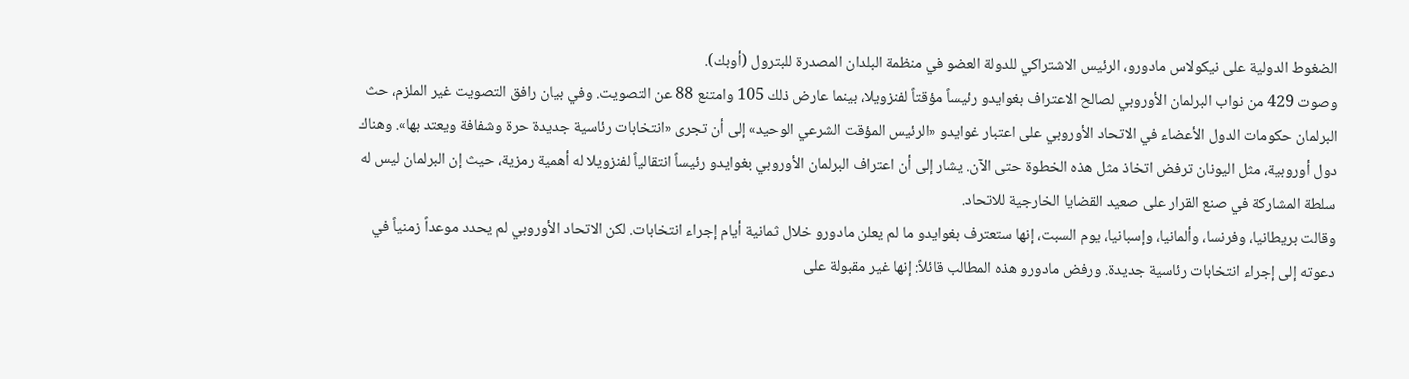الضغوط الدولية على نيكولاس مادورو، الرئيس الاشتراكي للدولة العضو في منظمة البلدان المصدرة للبترول (أوبك).
وصوت 429 من نواب البرلمان الأوروبي لصالح الاعتراف بغوايدو رئيساً مؤقتاً لفنزويلا، بينما عارض ذلك 105 وامتنع 88 عن التصويت. وفي بيان رافق التصويت غير الملزم، حث البرلمان حكومات الدول الأعضاء في الاتحاد الأوروبي على اعتبار غوايدو «الرئيس المؤقت الشرعي الوحيد» إلى أن تجرى «انتخابات رئاسية جديدة حرة وشفافة ويعتد بها». وهناك دول أوروبية، مثل اليونان ترفض اتخاذ مثل هذه الخطوة حتى الآن. يشار إلى أن اعتراف البرلمان الأوروبي بغوايدو رئيساً انتقالياً لفنزويلا له أهمية رمزية، حيث إن البرلمان ليس له سلطة المشاركة في صنع القرار على صعيد القضايا الخارجية للاتحاد.
وقالت بريطانيا، وفرنسا، وألمانيا، وإسبانيا، يوم السبت، إنها ستعترف بغوايدو ما لم يعلن مادورو خلال ثمانية أيام إجراء انتخابات. لكن الاتحاد الأوروبي لم يحدد موعداً زمنياً في دعوته إلى إجراء انتخابات رئاسية جديدة. ورفض مادورو هذه المطالب قائلاً: إنها غير مقبولة على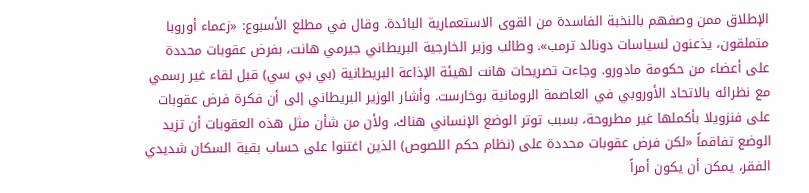الإطلاق ممن وصفهم بالنخبة الفاسدة من القوى الاستعمارية البائدة. وقال في مطلع الأسبوع: «زعماء أوروبا متملقون، يذعنون لسياسات دونالد ترمب». وطالب وزير الخارجية البريطاني جيرمي هانت، بفرض عقوبات محددة على أعضاء من حكومة مادورو. وجاءت تصريحات هانت لهيئة الإذاعة البريطانية (بي بي سي) قبل لقاء غير رسمي مع نظرائه بالاتحاد الأوروبي في العاصمة الرومانية بوخارست. وأشار الوزير البريطاني إلى أن فكرة فرض عقوبات على فنزويلا بأكملها غير مطروحة، بسبب توتر الوضع الإنساني هناك، ولأن من شأن مثل هذه العقوبات أن تزيد الوضع تفاقماً «لكن فرض عقوبات محددة على (نظام حكم اللصوص) الذين اغتنوا على حساب بقية السكان شديدي الفقر، يمكن أن يكون أمراً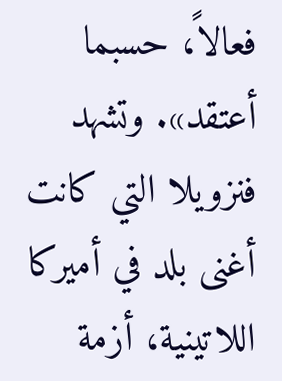فعالاً، حسبما أعتقد». وتشهد فنزويلا التي كانت أغنى بلد في أميركا اللاتينية، أزمة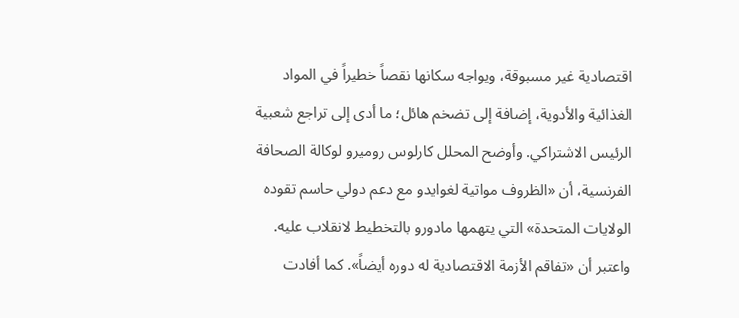اقتصادية غير مسبوقة، ويواجه سكانها نقصاً خطيراً في المواد الغذائية والأدوية، إضافة إلى تضخم هائل؛ ما أدى إلى تراجع شعبية الرئيس الاشتراكي. وأوضح المحلل كارلوس روميرو لوكالة الصحافة الفرنسية، أن «الظروف مواتية لغوايدو مع دعم دولي حاسم تقوده الولايات المتحدة» التي يتهمها مادورو بالتخطيط لانقلاب عليه. واعتبر أن «تفاقم الأزمة الاقتصادية له دوره أيضاً». كما أفادت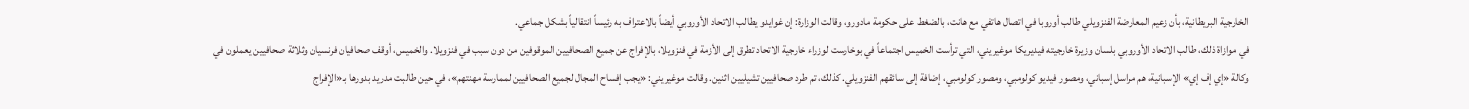الخارجية البريطانية، بأن زعيم المعارضة الفنزويلي طالب أوروبا في اتصال هاتفي مع هانت، بالضغط على حكومة مادورو، وقالت الوزارة: إن غوايدو يطالب الاتحاد الأوروبي أيضاً بالاعتراف به رئيساً انتقالياً بشكل جماعي.
في موازاة ذلك، طالب الاتحاد الأوروبي بلسان وزيرة خارجيته فيديريكا موغيريني، التي ترأست الخميس اجتماعاً في بوخارست لوزراء خارجية الاتحاد تطرق إلى الأزمة في فنزويلا، بالإفراج عن جميع الصحافيين الموقوفين من دون سبب في فنزويلا. والخميس، أوقف صحافيان فرنسيان وثلاثة صحافيين يعملون في وكالة «إي إف إي» الإسبانية، هم مراسل إسباني، ومصور فيديو كولومبي، ومصور كولومبي، إضافة إلى سائقهم الفنزويلي. كذلك، تم طرد صحافيين تشيليين اثنين. وقالت موغيريني: «يجب إفساح المجال لجميع الصحافيين لممارسة مهنتهم»، في حين طالبت مدريد بدورها بـ«الإفراج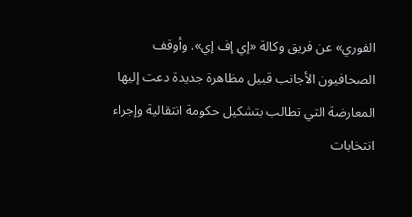الفوري» عن فريق وكالة «إي إف إي». وأوقف الصحافيون الأجانب قبيل مظاهرة جديدة دعت إليها المعارضة التي تطالب بتشكيل حكومة انتقالية وإجراء انتخابات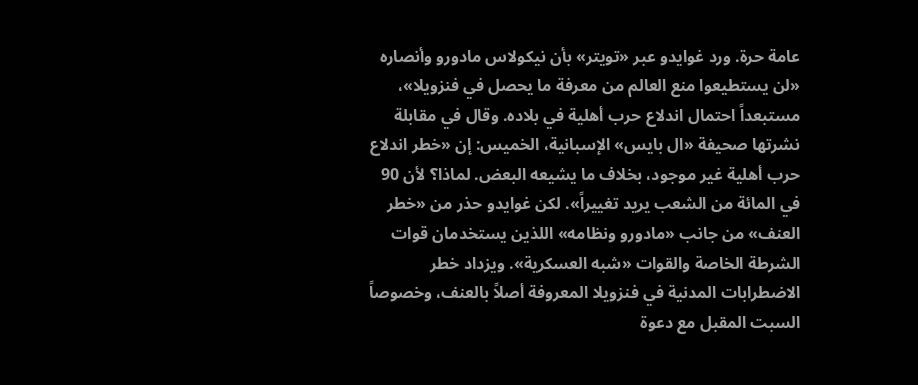عامة حرة. ورد غوايدو عبر «تويتر» بأن نيكولاس مادورو وأنصاره «لن يستطيعوا منع العالم من معرفة ما يحصل في فنزويلا»، مستبعداً احتمال اندلاع حرب أهلية في بلاده. وقال في مقابلة نشرتها صحيفة «ال بايس» الإسبانية، الخميس: إن «خطر اندلاع حرب أهلية غير موجود، بخلاف ما يشيعه البعض. لماذا؟ لأن 90 في المائة من الشعب يريد تغييراً». لكن غوايدو حذر من «خطر العنف» من جانب «مادورو ونظامه» اللذين يستخدمان قوات الشرطة الخاصة والقوات «شبه العسكرية». ويزداد خطر الاضطرابات المدنية في فنزويلا المعروفة أصلاً بالعنف، وخصوصاً السبت المقبل مع دعوة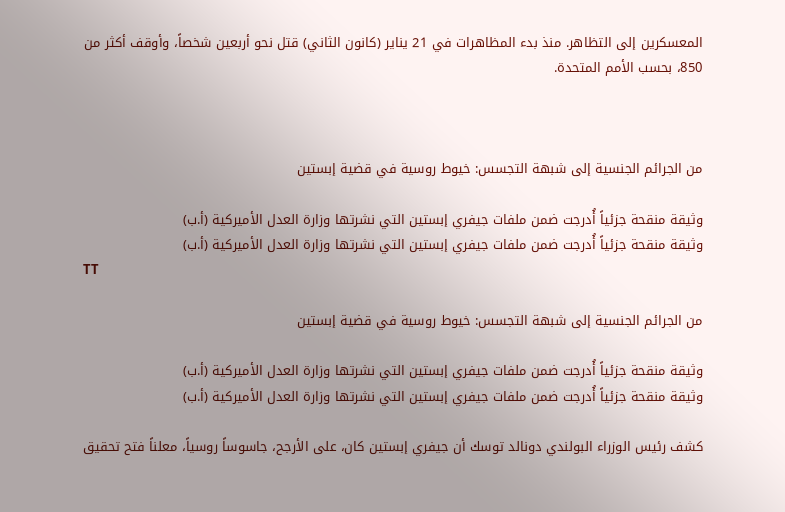المعسكرين إلى التظاهر. منذ بدء المظاهرات في 21 يناير (كانون الثاني) قتل نحو أربعين شخصاً، وأوقف أكثر من 850، بحسب الأمم المتحدة.



من الجرائم الجنسية إلى شبهة التجسس: خيوط روسية في قضية إبستين

وثيقة منقحة جزئياً أُدرجت ضمن ملفات جيفري إبستين التي نشرتها وزارة العدل الأميركية (أ.ب)
وثيقة منقحة جزئياً أُدرجت ضمن ملفات جيفري إبستين التي نشرتها وزارة العدل الأميركية (أ.ب)
TT

من الجرائم الجنسية إلى شبهة التجسس: خيوط روسية في قضية إبستين

وثيقة منقحة جزئياً أُدرجت ضمن ملفات جيفري إبستين التي نشرتها وزارة العدل الأميركية (أ.ب)
وثيقة منقحة جزئياً أُدرجت ضمن ملفات جيفري إبستين التي نشرتها وزارة العدل الأميركية (أ.ب)

كشف رئيس الوزراء البولندي دونالد توسك أن جيفري إبستين كان، على الأرجح، جاسوساً روسياً، معلناً فتح تحقيق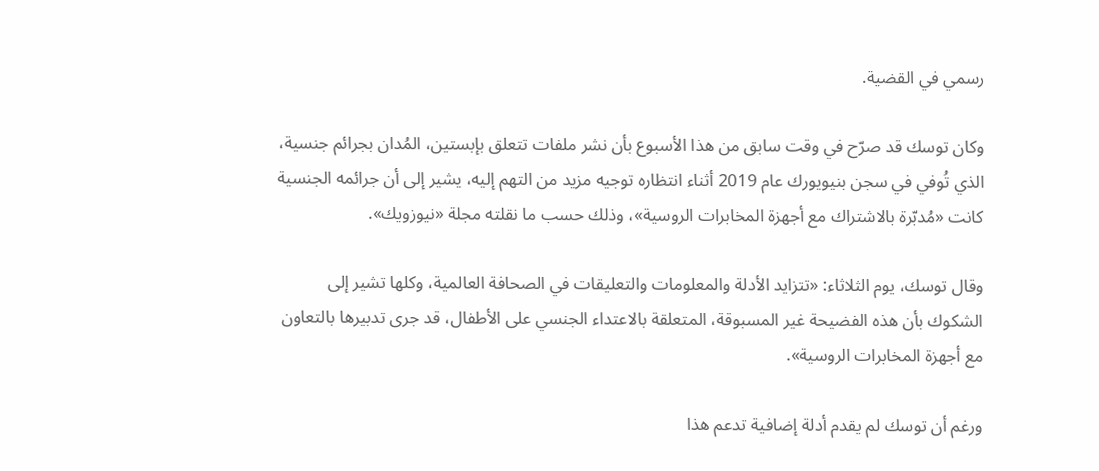رسمي في القضية.

وكان توسك قد صرّح في وقت سابق من هذا الأسبوع بأن نشر ملفات تتعلق بإبستين، المُدان بجرائم جنسية، الذي تُوفي في سجن بنيويورك عام 2019 أثناء انتظاره توجيه مزيد من التهم إليه، يشير إلى أن جرائمه الجنسية كانت «مُدبّرة بالاشتراك مع أجهزة المخابرات الروسية»، وذلك حسب ما نقلته مجلة «نيوزويك».

وقال توسك، يوم الثلاثاء: «تتزايد الأدلة والمعلومات والتعليقات في الصحافة العالمية، وكلها تشير إلى الشكوك بأن هذه الفضيحة غير المسبوقة، المتعلقة بالاعتداء الجنسي على الأطفال، قد جرى تدبيرها بالتعاون مع أجهزة المخابرات الروسية».

ورغم أن توسك لم يقدم أدلة إضافية تدعم هذا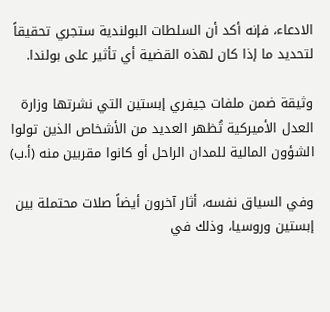الادعاء، فإنه أكد أن السلطات البولندية ستجري تحقيقاً لتحديد ما إذا كان لهذه القضية أي تأثير على بولندا.

وثيقة ضمن ملفات جيفري إبستين التي نشرتها وزارة العدل الأميركية تُظهر العديد من الأشخاص الذين تولوا الشؤون المالية للمدان الراحل أو كانوا مقربين منه (أ.ب)

وفي السياق نفسه، أثار آخرون أيضاً صلات محتملة بين إبستين وروسيا، وذلك في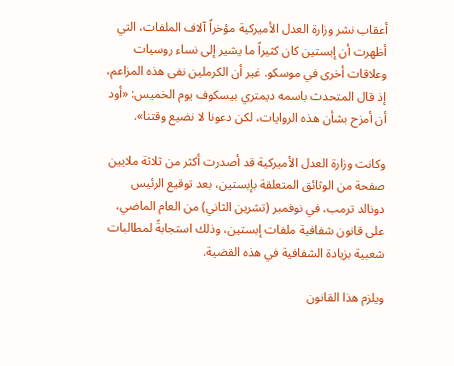أعقاب نشر وزارة العدل الأميركية مؤخراً آلاف الملفات، التي أظهرت أن إبستين كان كثيراً ما يشير إلى نساء روسيات وعلاقات أخرى في موسكو. غير أن الكرملين نفى هذه المزاعم، إذ قال المتحدث باسمه ديمتري بيسكوف يوم الخميس: «أود أن أمزح بشأن هذه الروايات، لكن دعونا لا نضيع وقتنا».

وكانت وزارة العدل الأميركية قد أصدرت أكثر من ثلاثة ملايين صفحة من الوثائق المتعلقة بإبستين، بعد توقيع الرئيس دونالد ترمب، في نوفمبر (تشرين الثاني) من العام الماضي، على قانون شفافية ملفات إبستين، وذلك استجابةً لمطالبات شعبية بزيادة الشفافية في هذه القضية.

ويلزم هذا القانون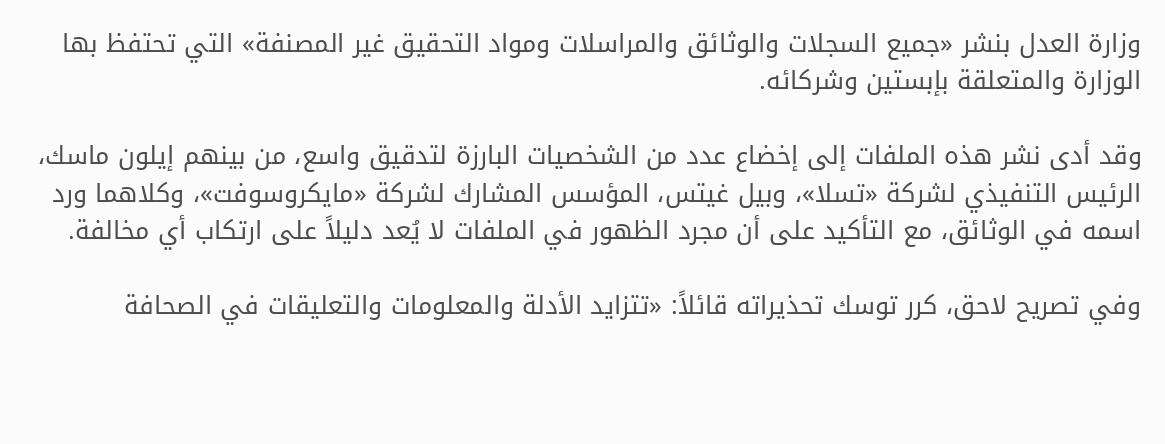وزارة العدل بنشر «جميع السجلات والوثائق والمراسلات ومواد التحقيق غير المصنفة» التي تحتفظ بها الوزارة والمتعلقة بإبستين وشركائه.

وقد أدى نشر هذه الملفات إلى إخضاع عدد من الشخصيات البارزة لتدقيق واسع، من بينهم إيلون ماسك، الرئيس التنفيذي لشركة «تسلا»، وبيل غيتس، المؤسس المشارك لشركة «مايكروسوفت»، وكلاهما ورد اسمه في الوثائق، مع التأكيد على أن مجرد الظهور في الملفات لا يُعد دليلاً على ارتكاب أي مخالفة.

وفي تصريح لاحق، كرر توسك تحذيراته قائلاً: «تتزايد الأدلة والمعلومات والتعليقات في الصحافة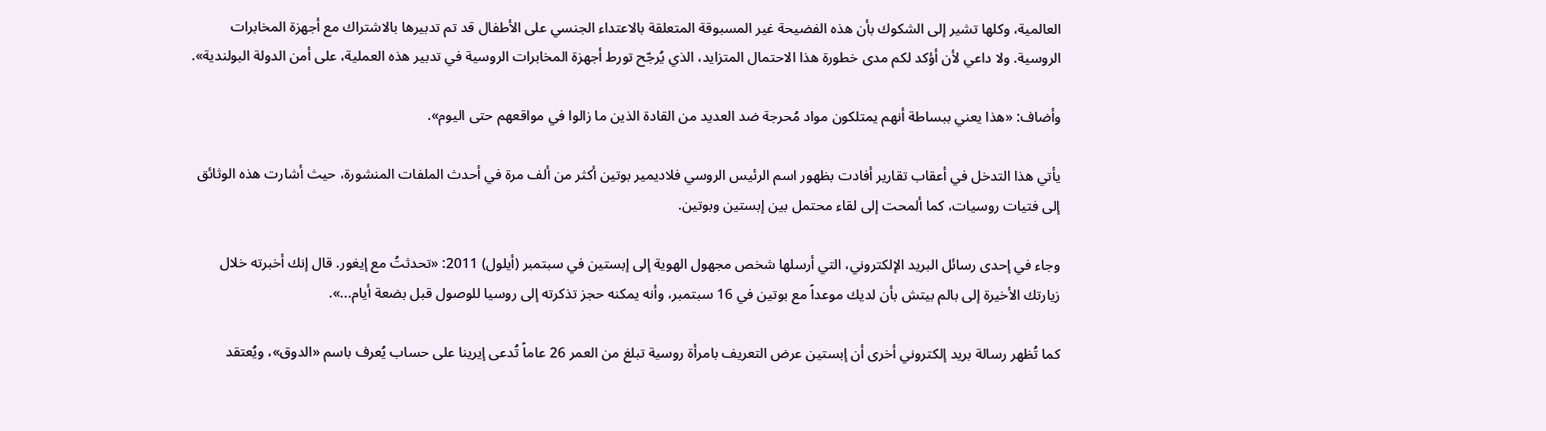العالمية، وكلها تشير إلى الشكوك بأن هذه الفضيحة غير المسبوقة المتعلقة بالاعتداء الجنسي على الأطفال قد تم تدبيرها بالاشتراك مع أجهزة المخابرات الروسية. ولا داعي لأن أؤكد لكم مدى خطورة هذا الاحتمال المتزايد، الذي يُرجّح تورط أجهزة المخابرات الروسية في تدبير هذه العملية، على أمن الدولة البولندية».

وأضاف: «هذا يعني ببساطة أنهم يمتلكون مواد مُحرجة ضد العديد من القادة الذين ما زالوا في مواقعهم حتى اليوم».

يأتي هذا التدخل في أعقاب تقارير أفادت بظهور اسم الرئيس الروسي فلاديمير بوتين أكثر من ألف مرة في أحدث الملفات المنشورة، حيث أشارت هذه الوثائق إلى فتيات روسيات، كما ألمحت إلى لقاء محتمل بين إبستين وبوتين.

وجاء في إحدى رسائل البريد الإلكتروني، التي أرسلها شخص مجهول الهوية إلى إبستين في سبتمبر (أيلول) 2011: «تحدثتُ مع إيغور. قال إنك أخبرته خلال زيارتك الأخيرة إلى بالم بيتش بأن لديك موعداً مع بوتين في 16 سبتمبر، وأنه يمكنه حجز تذكرته إلى روسيا للوصول قبل بضعة أيام...».

كما تُظهر رسالة بريد إلكتروني أخرى أن إبستين عرض التعريف بامرأة روسية تبلغ من العمر 26 عاماً تُدعى إيرينا على حساب يُعرف باسم «الدوق»، ويُعتقد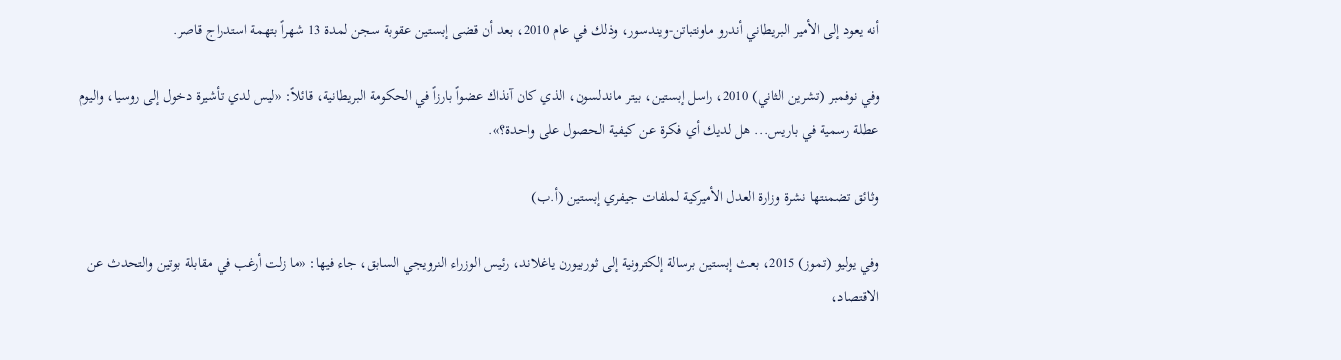أنه يعود إلى الأمير البريطاني أندرو ماونتباتن-ويندسور، وذلك في عام 2010، بعد أن قضى إبستين عقوبة سجن لمدة 13 شهراً بتهمة استدراج قاصر.

وفي نوفمبر (تشرين الثاني) 2010، راسل إبستين، بيتر ماندلسون، الذي كان آنذاك عضواً بارزاً في الحكومة البريطانية، قائلاً: «ليس لدي تأشيرة دخول إلى روسيا، واليوم عطلة رسمية في باريس... هل لديك أي فكرة عن كيفية الحصول على واحدة؟».

وثائق تضمنتها نشرة وزارة العدل الأميركية لملفات جيفري إبستين (أ.ب)

وفي يوليو (تموز) 2015، بعث إبستين برسالة إلكترونية إلى ثوربيورن ياغلاند، رئيس الوزراء النرويجي السابق، جاء فيها: «ما زلت أرغب في مقابلة بوتين والتحدث عن الاقتصاد،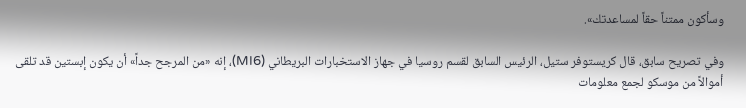وسأكون ممتناً حقاً لمساعدتك».

وفي تصريح سابق، قال كريستوفر ستيل، الرئيس السابق لقسم روسيا في جهاز الاستخبارات البريطاني (MI6)، إنه «من المرجح جداً» أن يكون إبستين قد تلقى أموالاً من موسكو لجمع معلومات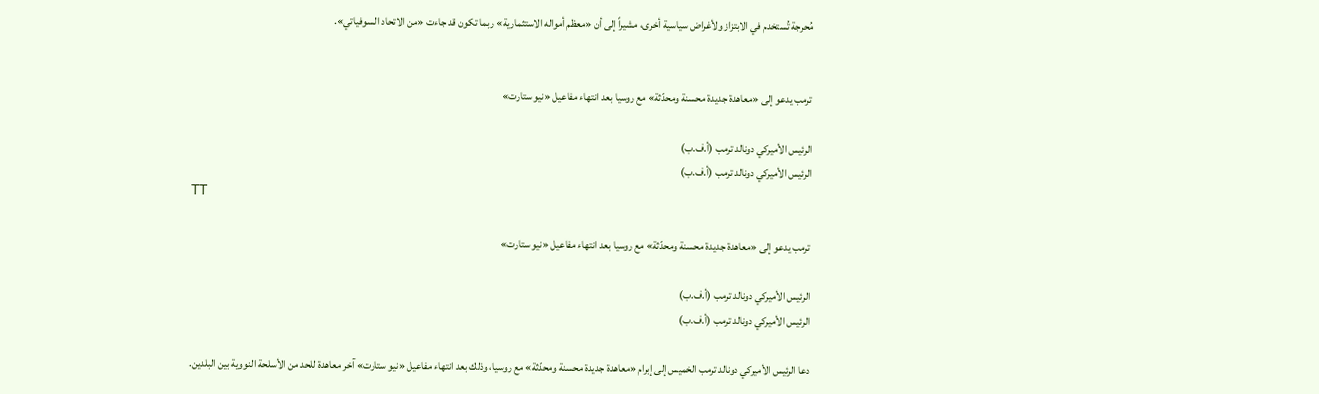مُحرجة تُستخدم في الابتزاز ولأغراض سياسية أخرى، مشيراً إلى أن «معظم أمواله الاستثمارية» ربما تكون قد جاءت «من الاتحاد السوفياتي».


ترمب يدعو إلى «معاهدة جديدة محسنة ومحدّثة» مع روسيا بعد انتهاء مفاعيل «نيو ستارت»

الرئيس الأميركي دونالد ترمب (أ.ف.ب)
الرئيس الأميركي دونالد ترمب (أ.ف.ب)
TT

ترمب يدعو إلى «معاهدة جديدة محسنة ومحدّثة» مع روسيا بعد انتهاء مفاعيل «نيو ستارت»

الرئيس الأميركي دونالد ترمب (أ.ف.ب)
الرئيس الأميركي دونالد ترمب (أ.ف.ب)

دعا الرئيس الأميركي دونالد ترمب الخميس إلى إبرام «معاهدة جديدة محسنة ومحدّثة» مع روسيا، وذلك بعد انتهاء مفاعيل «نيو ستارت» آخر معاهدة للحد من الأسلحة النووية بين البلدين.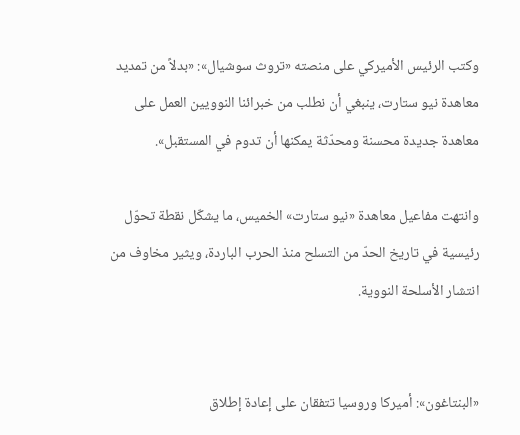وكتب الرئيس الأميركي على منصته «تروث سوشيال»: «بدلاً من تمديد معاهدة نيو ستارت، ينبغي أن نطلب من خبرائنا النوويين العمل على معاهدة جديدة محسنة ومحدّثة يمكنها أن تدوم في المستقبل».

وانتهت مفاعيل معاهدة «نيو ستارت» الخميس، ما يشكّل نقطة تحوّل رئيسية في تاريخ الحدّ من التسلح منذ الحرب الباردة، ويثير مخاوف من انتشار الأسلحة النووية.


«البنتاغون»: أميركا وروسيا تتفقان على إعادة إطلاق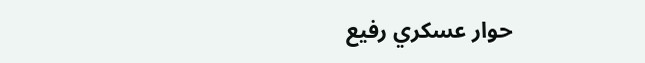حوار عسكري رفيع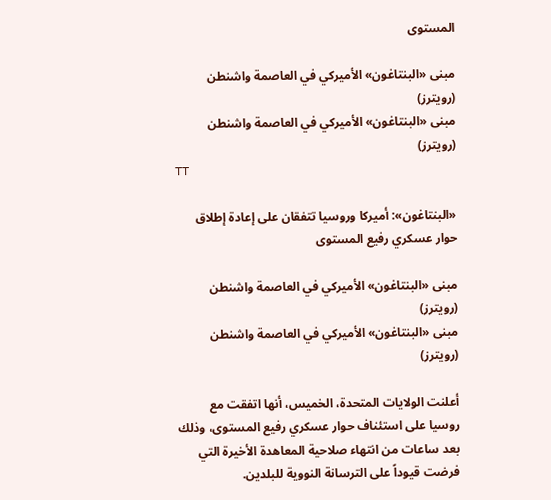المستوى

مبنى «البنتاغون» الأميركي في العاصمة واشنطن (رويترز)
مبنى «البنتاغون» الأميركي في العاصمة واشنطن (رويترز)
TT

«البنتاغون»: أميركا وروسيا تتفقان على إعادة إطلاق حوار عسكري رفيع المستوى

مبنى «البنتاغون» الأميركي في العاصمة واشنطن (رويترز)
مبنى «البنتاغون» الأميركي في العاصمة واشنطن (رويترز)

أعلنت الولايات المتحدة، الخميس، أنها اتفقت مع روسيا على استئناف حوار عسكري رفيع المستوى، وذلك بعد ساعات من انتهاء صلاحية المعاهدة الأخيرة التي فرضت قيوداً على الترسانة النووية للبلدين.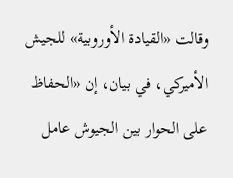وقالت «القيادة الأوروبية» للجيش الأميركي، في بيان، إن «الحفاظ على الحوار بين الجيوش عامل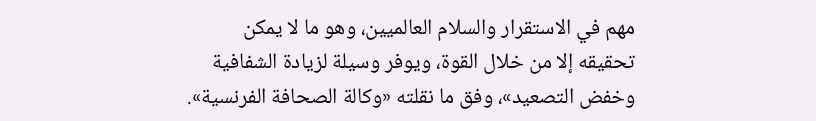مهم في الاستقرار والسلام العالميين، وهو ما لا يمكن تحقيقه إلا من خلال القوة، ويوفر وسيلة لزيادة الشفافية وخفض التصعيد»، وفق ما نقلته «وكالة الصحافة الفرنسية».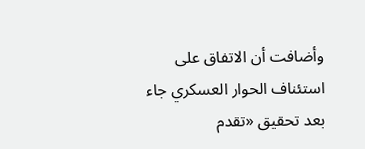وأضافت أن الاتفاق على استئناف الحوار العسكري جاء بعد تحقيق «تقدم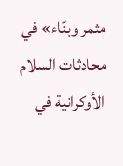مثمر وبنّاء» في محادثات السلام الأوكرانية في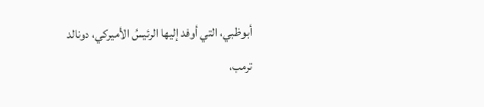أبوظبي، التي أوفد إليها الرئيسُ الأميركي، دونالد ترمب،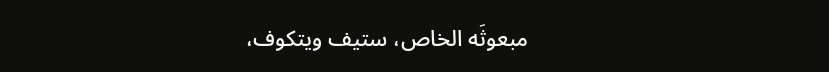مبعوثَه الخاص، ستيف ويتكوف،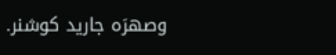وصهرَه جاريد كوشنر.